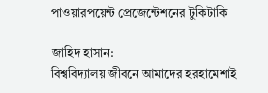পাওয়ারপয়েন্ট প্রেজেন্টেশনের টুকিটাকি

জাহিদ হাসান:
বিশ্ববিদ্যালয় জীবনে আমাদের হরহামেশাই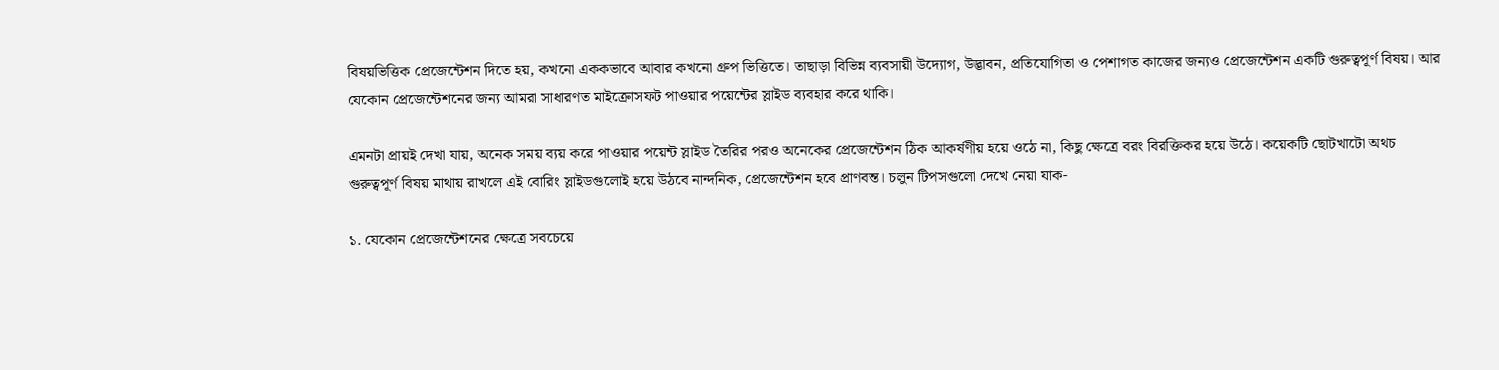বিষয়ভিত্তিক প্রেজেন্টেশন দিতে হয়, কখনো এককভাবে আবার কখনো গ্রুপ ভিত্তিতে। তাছাড়া বিভিন্ন ব্যবসায়ী উদ্যোগ, উদ্ভাবন, প্রতিযোগিতা ও পেশাগত কাজের জন্যও প্রেজেন্টেশন একটি গুরুত্বপূর্ণ বিষয়। আর যেকোন প্রেজেন্টেশনের জন্য আমরা সাধারণত মাইক্রোসফট পাওয়ার পয়েন্টের স্লাইড ব্যবহার করে থাকি।

এমনটা প্রায়ই দেখা যায়, অনেক সময় ব্যয় করে পাওয়ার পয়েন্ট স্লাইড তৈরির পরও অনেকের প্রেজেন্টেশন ঠিক আকর্ষণীয় হয়ে ওঠে না, কিছু ক্ষেত্রে বরং বিরক্তিকর হয়ে উঠে। কয়েকটি ছোটখাটো অথচ গুরুত্বপূর্ণ বিষয় মাথায় রাখলে এই বোরিং স্লাইডগুলোই হয়ে উঠবে নান্দনিক, প্রেজেন্টেশন হবে প্রাণবন্ত। চলুন টিপসগুলো দেখে নেয়া যাক-

১. যেকোন প্রেজেন্টেশনের ক্ষেত্রে সবচেয়ে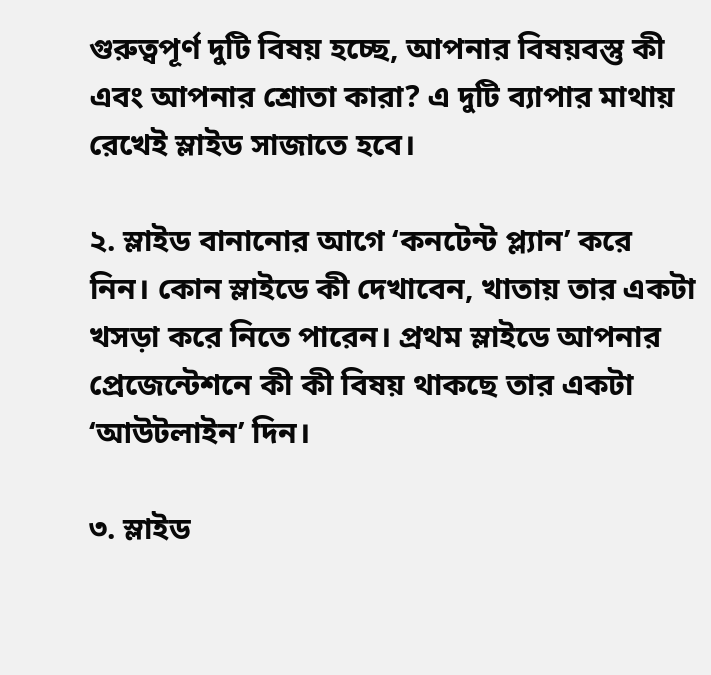গুরুত্বপূর্ণ দুটি বিষয় হচ্ছে, আপনার বিষয়বস্তু কী এবং আপনার শ্রোতা কারা? এ দুটি ব্যাপার মাথায় রেখেই স্লাইড সাজাতে হবে।

২. স্লাইড বানানোর আগে ‘কনটেন্ট প্ল্যান’ করে নিন। কোন স্লাইডে কী দেখাবেন, খাতায় তার একটা খসড়া করে নিতে পারেন। প্রথম স্লাইডে আপনার প্রেজেন্টেশনে কী কী বিষয় থাকছে তার একটা ‘আউটলাইন’ দিন।

৩. স্লাইড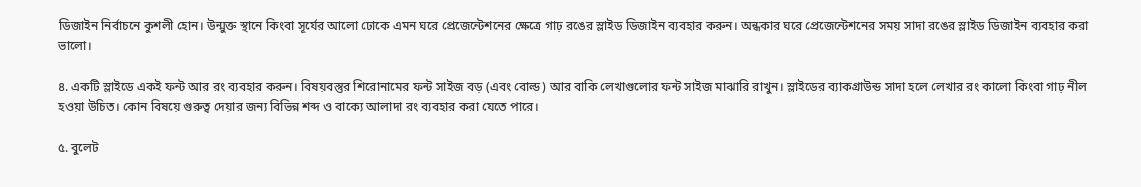ডিজাইন নির্বাচনে কুশলী হোন। উন্মুক্ত স্থানে কিংবা সূর্যের আলো ঢোকে এমন ঘরে প্রেজেন্টেশনের ক্ষেত্রে গাঢ় রঙের স্লাইড ডিজাইন ব্যবহার করুন। অন্ধকার ঘরে প্রেজেন্টেশনের সময় সাদা রঙের স্লাইড ডিজাইন ব্যবহার করা ভালো।

৪. একটি স্লাইডে একই ফন্ট আর রং ব্যবহার করুন। বিষয়বস্তুর শিরোনামের ফন্ট সাইজ বড় (এবং বোল্ড) আর বাকি লেখাগুলোর ফন্ট সাইজ মাঝারি রাখুন। স্লাইডের ব্যাকগ্রাউন্ড সাদা হলে লেখার রং কালো কিংবা গাঢ় নীল হওয়া উচিত। কোন বিষয়ে গুরুত্ব দেয়ার জন্য বিভিন্ন শব্দ ও বাক্যে আলাদা রং ব্যবহার করা যেতে পারে।

৫. বুলেট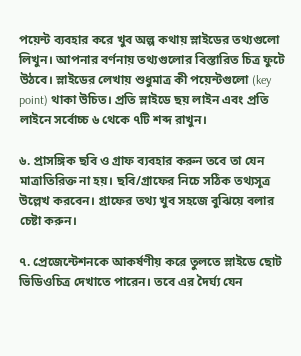পয়েন্ট ব্যবহার করে খুব অল্প কথায় স্লাইডের তথ্যগুলো লিখুন। আপনার বর্ণনায় তথ্যগুলোর বিস্তারিত চিত্র ফুটে উঠবে। স্লাইডের লেখায় শুধুমাত্র কী পয়েন্টগুলো (key point) থাকা উচিত। প্রতি স্লাইডে ছয় লাইন এবং প্রতি লাইনে সর্বোচ্চ ৬ থেকে ৭টি শব্দ রাখুন।

৬. প্রাসঙ্গিক ছবি ও গ্রাফ ব্যবহার করুন তবে তা যেন মাত্রাতিরিক্ত না হয়। ছবি/গ্রাফের নিচে সঠিক তথ্যসূত্র উল্লেখ করবেন। গ্রাফের তথ্য খুব সহজে বুঝিয়ে বলার চেষ্টা করুন।

৭. প্রেজেন্টেশনকে আকর্ষণীয় করে তুলতে স্লাইডে ছোট ভিডিওচিত্র দেখাতে পারেন। তবে এর দৈর্ঘ্য যেন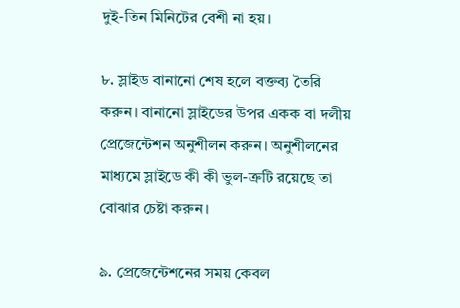দুই-তিন মিনিটের বেশী না হয়।

৮. স্লাইড বানানো শেষ হলে বক্তব্য তৈরি করুন। বানানো স্লাইডের উপর একক বা দলীয় প্রেজেন্টেশন অনুশীলন করুন। অনুশীলনের মাধ্যমে স্লাইডে কী কী ভুল-ত্রুটি রয়েছে তা বোঝার চেষ্টা করুন।

৯. প্রেজেন্টেশনের সময় কেবল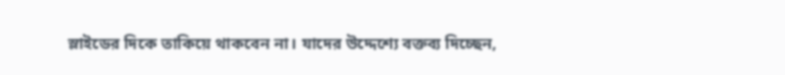স্লাইডের দিকে তাকিয়ে থাকবেন না। যাদের উদ্দেশ্যে বক্তব্য দিচ্ছেন,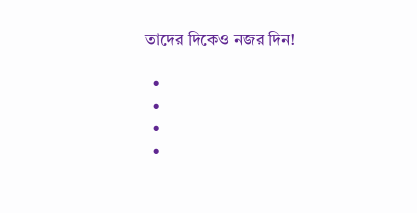তাদের দিকেও নজর দিন!

  •
  •
  •
  •